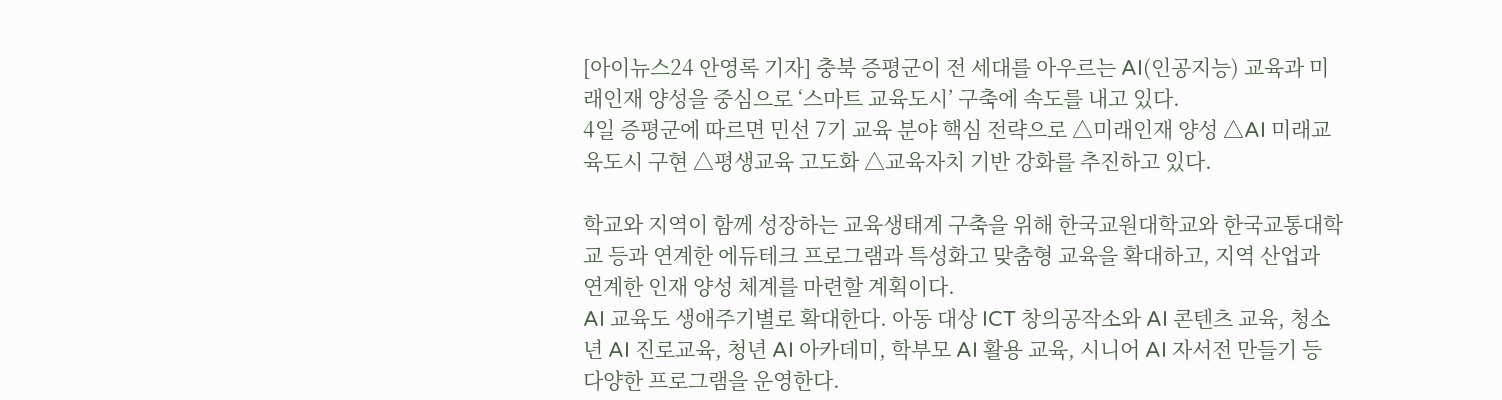[아이뉴스24 안영록 기자] 충북 증평군이 전 세대를 아우르는 AI(인공지능) 교육과 미래인재 양성을 중심으로 ‘스마트 교육도시’ 구축에 속도를 내고 있다.
4일 증평군에 따르면 민선 7기 교육 분야 핵심 전략으로 △미래인재 양성 △AI 미래교육도시 구현 △평생교육 고도화 △교육자치 기반 강화를 추진하고 있다.

학교와 지역이 함께 성장하는 교육생태계 구축을 위해 한국교원대학교와 한국교통대학교 등과 연계한 에듀테크 프로그램과 특성화고 맞춤형 교육을 확대하고, 지역 산업과 연계한 인재 양성 체계를 마련할 계획이다.
AI 교육도 생애주기별로 확대한다. 아동 대상 ICT 창의공작소와 AI 콘텐츠 교육, 청소년 AI 진로교육, 청년 AI 아카데미, 학부모 AI 활용 교육, 시니어 AI 자서전 만들기 등 다양한 프로그램을 운영한다.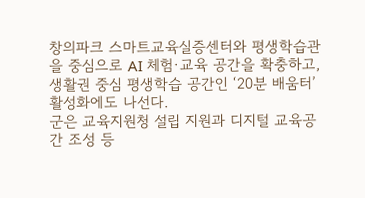창의파크 스마트교육실증센터와 평생학습관을 중심으로 AI 체험·교육 공간을 확충하고, 생활권 중심 평생학습 공간인 ‘20분 배움터’ 활성화에도 나선다.
군은 교육지원청 설립 지원과 디지털 교육공간 조성 등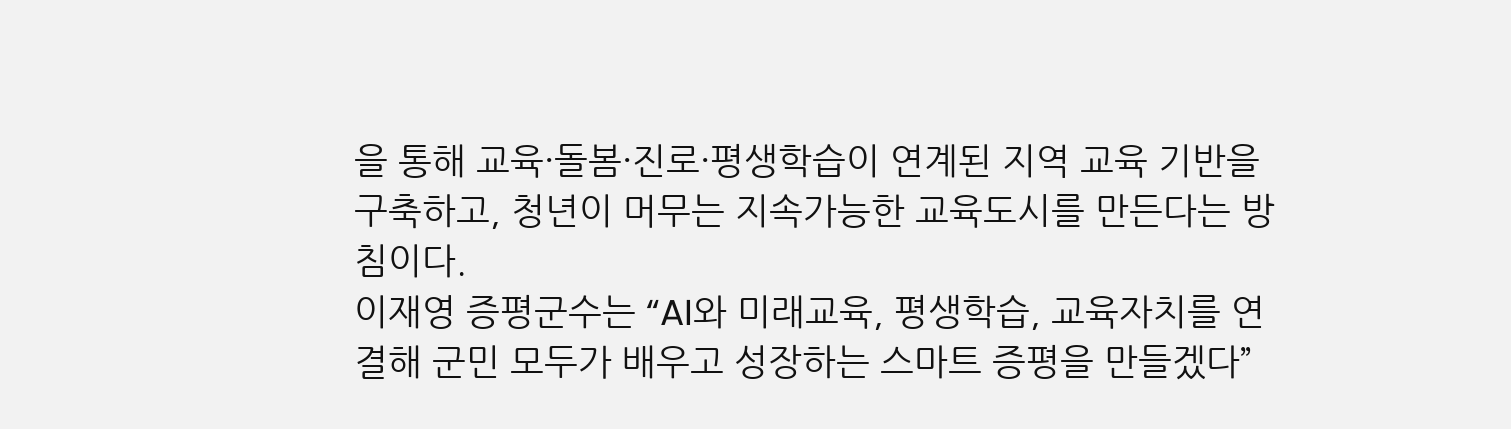을 통해 교육·돌봄·진로·평생학습이 연계된 지역 교육 기반을 구축하고, 청년이 머무는 지속가능한 교육도시를 만든다는 방침이다.
이재영 증평군수는 “AI와 미래교육, 평생학습, 교육자치를 연결해 군민 모두가 배우고 성장하는 스마트 증평을 만들겠다”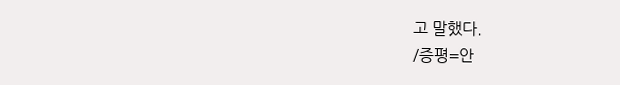고 말했다.
/증평=안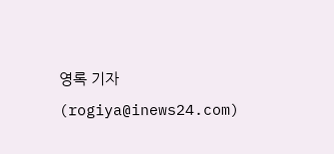영록 기자(rogiya@inews24.com)